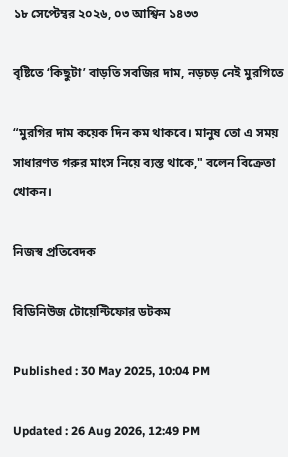১৮ সেপ্টেম্বর ২০২৬, ০৩ আশ্বিন ১৪৩৩

বৃষ্টিতে ‘কিছুটা’ বাড়তি সবজির দাম, নড়চড় নেই মুরগিতে

“মুরগির দাম কয়েক দিন কম থাকবে। মানুষ তো এ সময় সাধারণত গরুর মাংস নিয়ে ব্যস্ত থাকে," বলেন বিক্রেতা খোকন।

নিজস্ব প্রতিবেদক

বিডিনিউজ টোয়েন্টিফোর ডটকম

Published : 30 May 2025, 10:04 PM

Updated : 26 Aug 2026, 12:49 PM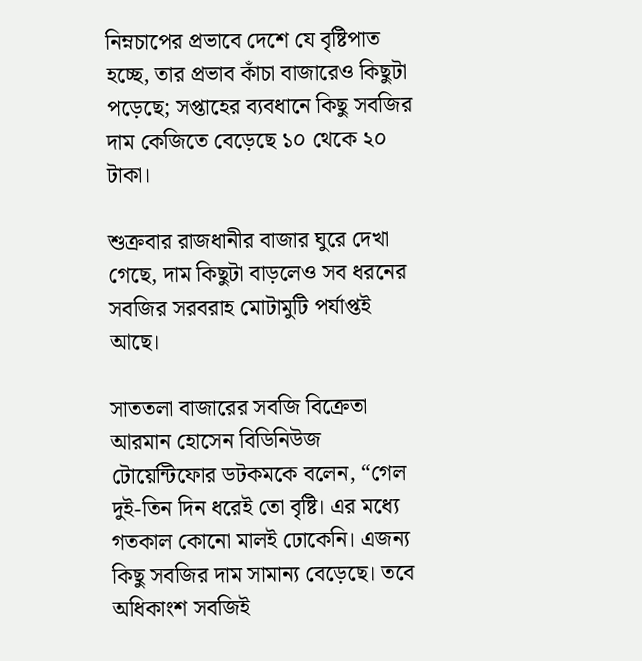নিম্নচাপের প্রভাবে দেশে যে বৃষ্টিপাত হচ্ছে, তার প্রভাব কাঁচা বাজারেও কিছুটা পড়েছে; সপ্তাহের ব্যবধানে কিছু সবজির দাম কেজিতে বেড়েছে ১০ থেকে ২০ টাকা।

শুক্রবার রাজধানীর বাজার ঘুরে দেখা গেছে, দাম কিছুটা বাড়লেও সব ধরনের সবজির সরবরাহ মোটামুটি পর্যাপ্তই আছে।

সাততলা বাজারের সবজি বিক্রেতা আরমান হোসেন বিডিনিউজ টোয়েন্টিফোর ডটকমকে বলেন, “গেল দুই-তিন দিন ধরেই তো বৃষ্টি। এর মধ্যে গতকাল কোনো মালই ঢোকেনি। এজন্য কিছু সবজির দাম সামান্য বেড়েছে। তবে অধিকাংশ সবজিই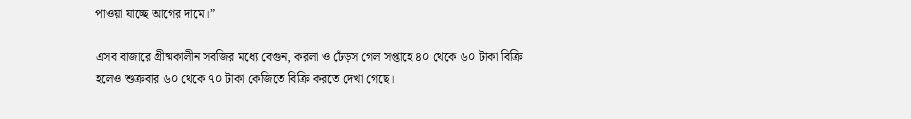পাওয়া যাচ্ছে আগের দামে।”

এসব বাজারে গ্রীষ্মকালীন সবজির মধ্যে বেগুন, করলা ও ঢেঁড়স গেল সপ্তাহে ৪০ থেকে ৬০ টাকা বিক্রি হলেও শুক্রবার ৬০ থেকে ৭০ টাকা কেজিতে বিক্রি করতে দেখা গেছে।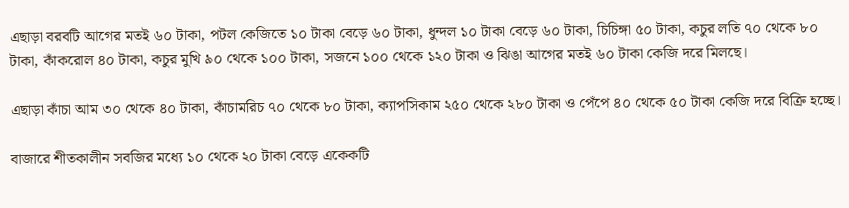এছাড়া বরবটি আগের মতই ৬০ টাকা, পটল কেজিতে ১০ টাকা বেড়ে ৬০ টাকা, ধুন্দল ১০ টাকা বেড়ে ৬০ টাকা, চিচিঙ্গা ৫০ টাকা, কচুর লতি ৭০ থেকে ৮০ টাকা, কাঁকরোল ৪০ টাকা, কচুর মুখি ৯০ থেকে ১০০ টাকা, সজনে ১০০ থেকে ১২০ টাকা ও ঝিঙা আগের মতই ৬০ টাকা কেজি দরে মিলছে।

এছাড়া কাঁচা আম ৩০ থেকে ৪০ টাকা, কাঁচামরিচ ৭০ থেকে ৮০ টাকা, ক্যাপসিকাম ২৫০ থেকে ২৮০ টাকা ও পেঁপে ৪০ থেকে ৫০ টাকা কেজি দরে বিক্রি হচ্ছে।

বাজারে শীতকালীন সবজির মধ্যে ১০ থেকে ২০ টাকা বেড়ে একেকটি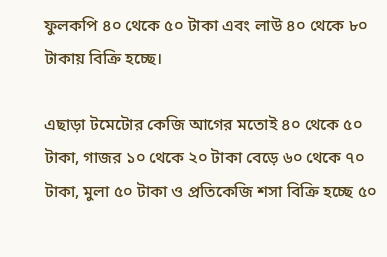ফুলকপি ৪০ থেকে ৫০ টাকা এবং লাউ ৪০ থেকে ৮০ টাকায় বিক্রি হচ্ছে।

এছাড়া টমেটোর কেজি আগের মতোই ৪০ থেকে ৫০ টাকা, গাজর ১০ থেকে ২০ টাকা বেড়ে ৬০ থেকে ৭০ টাকা, মুলা ৫০ টাকা ও প্রতিকেজি শসা বিক্রি হচ্ছে ৫০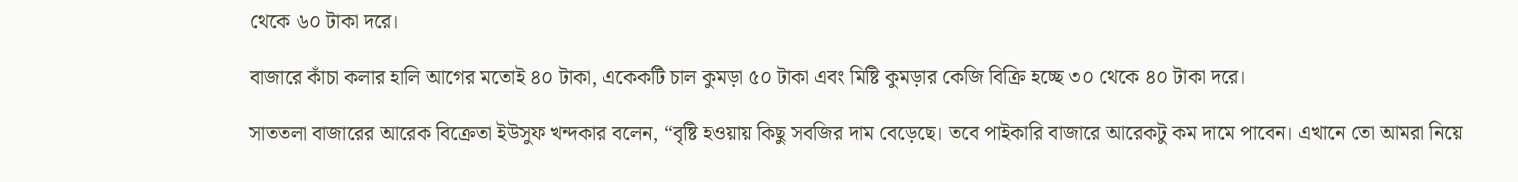থেকে ৬০ টাকা দরে।

বাজারে কাঁচা কলার হালি আগের মতোই ৪০ টাকা, একেকটি চাল কুমড়া ৫০ টাকা এবং মিষ্টি কুমড়ার কেজি বিক্রি হচ্ছে ৩০ থেকে ৪০ টাকা দরে।

সাততলা বাজারের আরেক বিক্রেতা ইউসুফ খন্দকার বলেন, “বৃষ্টি হওয়ায় কিছু সবজির দাম বেড়েছে। তবে পাইকারি বাজারে আরেকটু কম দামে পাবেন। এখানে তো আমরা নিয়ে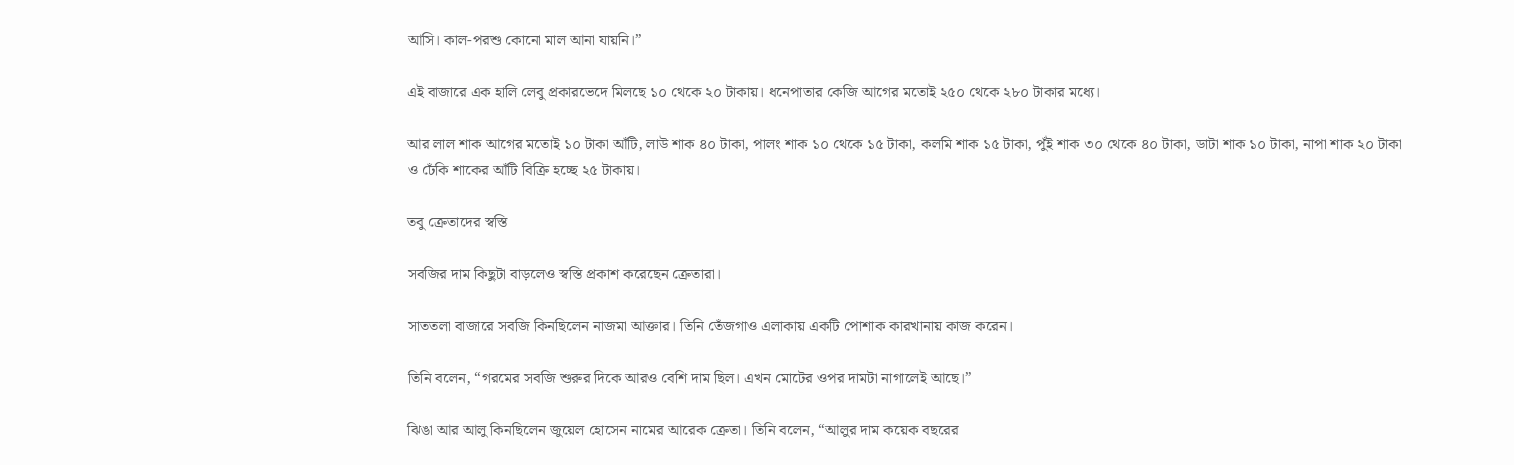আসি। কাল-পরশু কোনো মাল আনা যায়নি।”

এই বাজারে এক হালি লেবু প্রকারভেদে মিলছে ১০ থেকে ২০ টাকায়। ধনেপাতার কেজি আগের মতোই ২৫০ থেকে ২৮০ টাকার মধ্যে।

আর লাল শাক আগের মতোই ১০ টাকা আঁটি, লাউ শাক ৪০ টাকা, পালং শাক ১০ থেকে ১৫ টাকা, কলমি শাক ১৫ টাকা, পুঁই শাক ৩০ থেকে ৪০ টাকা, ডাটা শাক ১০ টাকা, নাপা শাক ২০ টাকা ও ঢেঁকি শাকের আঁটি বিক্রি হচ্ছে ২৫ টাকায়।

তবু ক্রেতাদের স্বস্তি

সবজির দাম কিছুটা বাড়লেও স্বস্তি প্রকাশ করেছেন ক্রেতারা।

সাততলা বাজারে সবজি কিনছিলেন নাজমা আক্তার। তিনি তেঁজগাও এলাকায় একটি পোশাক কারখানায় কাজ করেন।

তিনি বলেন, “গরমের সবজি শুরুর দিকে আরও বেশি দাম ছিল। এখন মোটের ওপর দামটা নাগালেই আছে।”

ঝিঙা আর আলু কিনছিলেন জুয়েল হোসেন নামের আরেক ক্রেতা। তিনি বলেন, “আলুর দাম কয়েক বছরের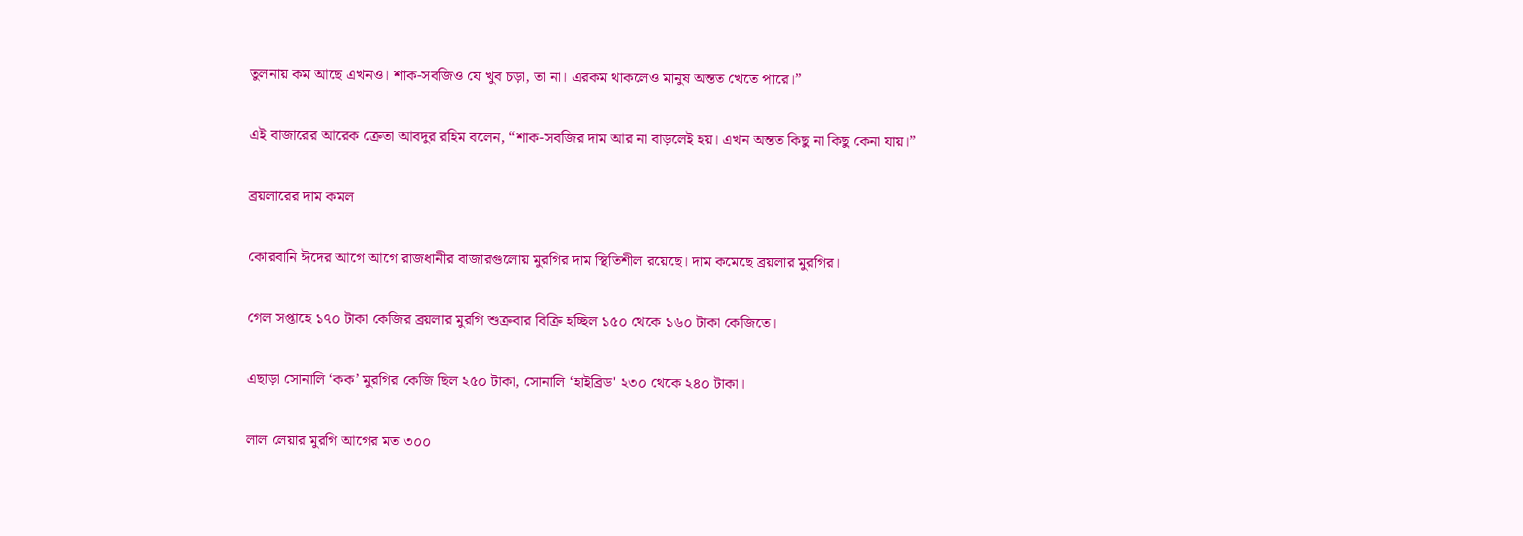তুলনায় কম আছে এখনও। শাক-সবজিও যে খুব চড়া, তা না। এরকম থাকলেও মানুষ অন্তত খেতে পারে।”

এই বাজারের আরেক ক্রেতা আবদুর রহিম বলেন, “শাক-সবজির দাম আর না বাড়লেই হয়। এখন অন্তত কিছু না কিছু কেনা যায়।”

ব্রয়লারের দাম কমল

কোরবানি ঈদের আগে আগে রাজধানীর বাজারগুলোয় মুরগির দাম স্থিতিশীল রয়েছে। দাম কমেছে ব্রয়লার মুরগির।

গেল সপ্তাহে ১৭০ টাকা কেজির ব্রয়লার মুরগি শুক্রবার বিক্রি হচ্ছিল ১৫০ থেকে ১৬০ টাকা কেজিতে।

এছাড়া সোনালি ‘কক’ মুরগির কেজি ছিল ২৫০ টাকা, সোনালি ‘হাইব্রিড' ২৩০ থেকে ২৪০ টাকা।

লাল লেয়ার মুরগি আগের মত ৩০০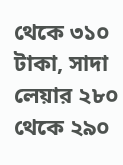থেকে ৩১০ টাকা, সাদা লেয়ার ২৮০ থেকে ২৯০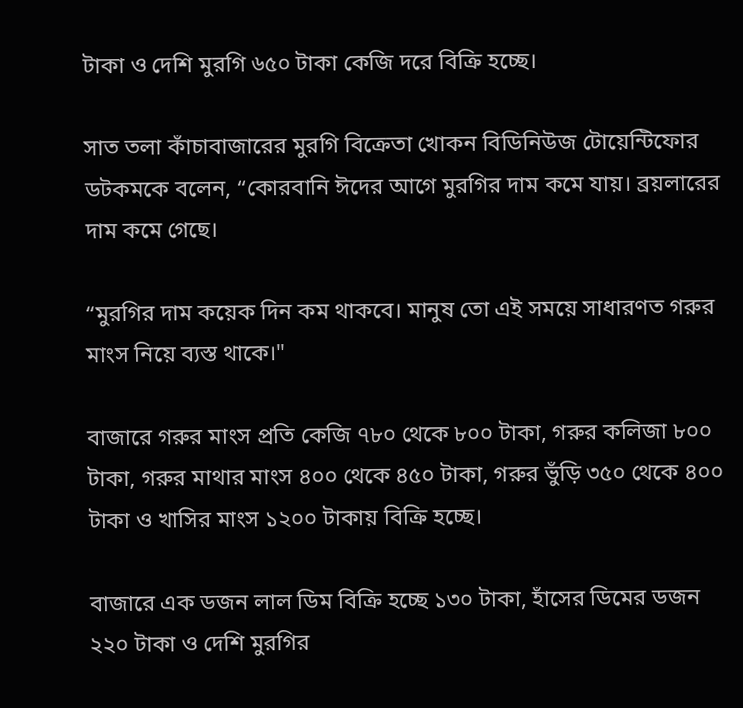টাকা ও দেশি মুরগি ৬৫০ টাকা কেজি দরে বিক্রি হচ্ছে।

সাত তলা কাঁচাবাজারের মুরগি বিক্রেতা খোকন বিডিনিউজ টোয়েন্টিফোর ডটকমকে বলেন, “কোরবানি ঈদের আগে মুরগির দাম কমে যায়। ব্রয়লারের দাম কমে গেছে।

“মুরগির দাম কয়েক দিন কম থাকবে। মানুষ তো এই সময়ে সাধারণত গরুর মাংস নিয়ে ব্যস্ত থাকে।"

বাজারে গরুর মাংস প্রতি কেজি ৭৮০ থেকে ৮০০ টাকা, গরুর কলিজা ৮০০ টাকা, গরুর মাথার মাংস ৪০০ থেকে ৪৫০ টাকা, গরুর ভুঁড়ি ৩৫০ থেকে ৪০০ টাকা ও খাসির মাংস ১২০০ টাকায় বিক্রি হচ্ছে।

বাজারে এক ডজন লাল ডিম বিক্রি হচ্ছে ১৩০ টাকা, হাঁসের ডিমের ডজন ২২০ টাকা ও দেশি মুরগির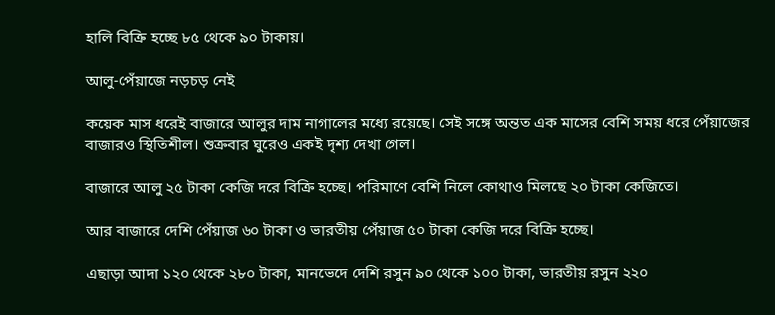হালি বিক্রি হচ্ছে ৮৫ থেকে ৯০ টাকায়।

আলু-পেঁয়াজে নড়চড় নেই

কয়েক মাস ধরেই বাজারে আলুর দাম নাগালের মধ্যে রয়েছে। সেই সঙ্গে অন্তত এক মাসের বেশি সময় ধরে পেঁয়াজের বাজারও স্থিতিশীল। শুক্রবার ঘুরেও একই দৃশ্য দেখা গেল।

বাজারে আলু ২৫ টাকা কেজি দরে বিক্রি হচ্ছে। পরিমাণে বেশি নিলে কোথাও মিলছে ২০ টাকা কেজিতে।

আর বাজারে দেশি পেঁয়াজ ৬০ টাকা ও ভারতীয় পেঁয়াজ ৫০ টাকা কেজি দরে বিক্রি হচ্ছে।

এছাড়া আদা ১২০ থেকে ২৮০ টাকা, মানভেদে দেশি রসুন ৯০ থেকে ১০০ টাকা, ভারতীয় রসুন ২২০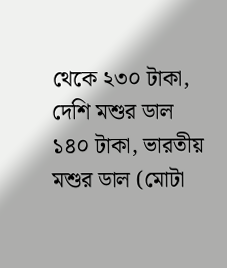থেকে ২৩০ টাকা, দেশি মশুর ডাল ১৪০ টাকা, ভারতীয় মশুর ডাল (মোটা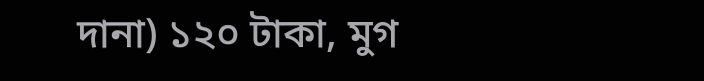দানা) ১২০ টাকা, মুগ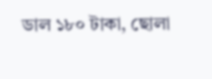ডাল ১৮০ টাকা, ছোলা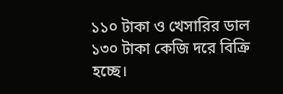১১০ টাকা ও খেসারির ডাল ১৩০ টাকা কেজি দরে বিক্রি হচ্ছে।